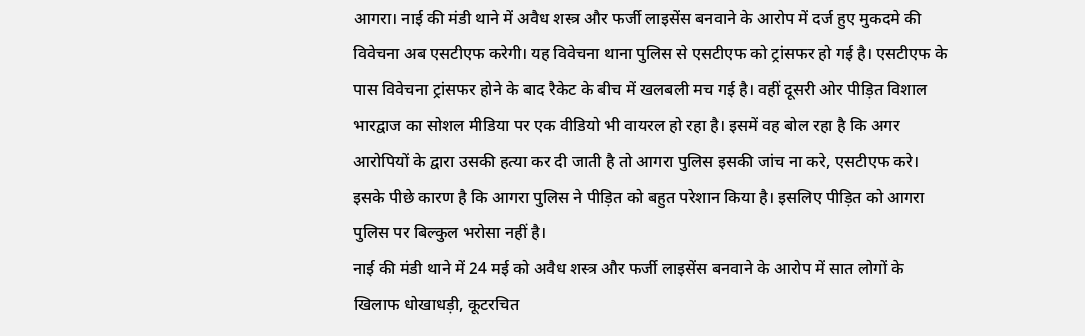आगरा। नाई की मंडी थाने में अवैध शस्त्र और फर्जी लाइसेंस बनवाने के आरोप में दर्ज हुए मुकदमे की विवेचना अब एसटीएफ करेगी। यह विवेचना थाना पुलिस से एसटीएफ को ट्रांसफर हो गई है। एसटीएफ के पास विवेचना ट्रांसफर होने के बाद रैकेट के बीच में खलबली मच गई है। वहीं दूसरी ओर पीड़ित विशाल भारद्वाज का सोशल मीडिया पर एक वीडियो भी वायरल हो रहा है। इसमें वह बोल रहा है कि अगर आरोपियों के द्वारा उसकी हत्या कर दी जाती है तो आगरा पुलिस इसकी जांच ना करे, एसटीएफ करे। इसके पीछे कारण है कि आगरा पुलिस ने पीड़ित को बहुत परेशान किया है। इसलिए पीड़ित को आगरा पुलिस पर बिल्कुल भरोसा नहीं है।
नाई की मंडी थाने में 24 मई को अवैध शस्त्र और फर्जी लाइसेंस बनवाने के आरोप में सात लोगों के खिलाफ धोखाधड़ी, कूटरचित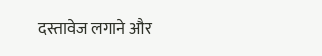दस्तावेज लगाने और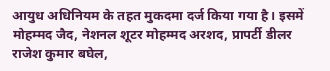आयुध अधिनियम के तहत मुकदमा दर्ज किया गया है। इसमें मोहम्मद जैद, नेशनल शूटर मोहम्मद अरशद, प्रापर्टी डीलर राजेश कुमार बघेल,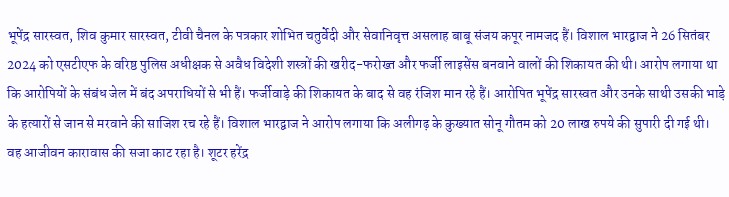भूपेंद्र सारस्वत, शिव कुमार सारस्वत, टीवी चैनल के पत्रकार शोभित चतुर्वेदी और सेवानिवृत्त असलाह बाबू संजय कपूर नामजद हैं। विशाल भारद्वाज ने 26 सितंबर 2024 को एसटीएफ के वरिष्ठ पुलिस अधीक्षक से अवैध विदेशी शस्त्रों की खरीद-फरोख्त और फर्जी लाइसेंस बनवाने वालों की शिकायत की थी। आरोप लगाया था कि आरोपियों के संबंध जेल में बंद अपराधियों से भी हैं। फर्जीवाड़े की शिकायत के बाद से वह रंजिश मान रहे हैं। आरोपित भूपेंद्र सारस्वत और उनके साथी उसकी भाड़े के हत्यारों से जान से मरवाने की साजिश रच रहे हैं। विशाल भारद्वाज ने आरोप लगाया कि अलीगढ़ के कुख्यात सोनू गौतम को 20 लाख रुपये की सुपारी दी गई थी। वह आजीवन कारावास की सजा काट रहा है। शूटर हरेंद्र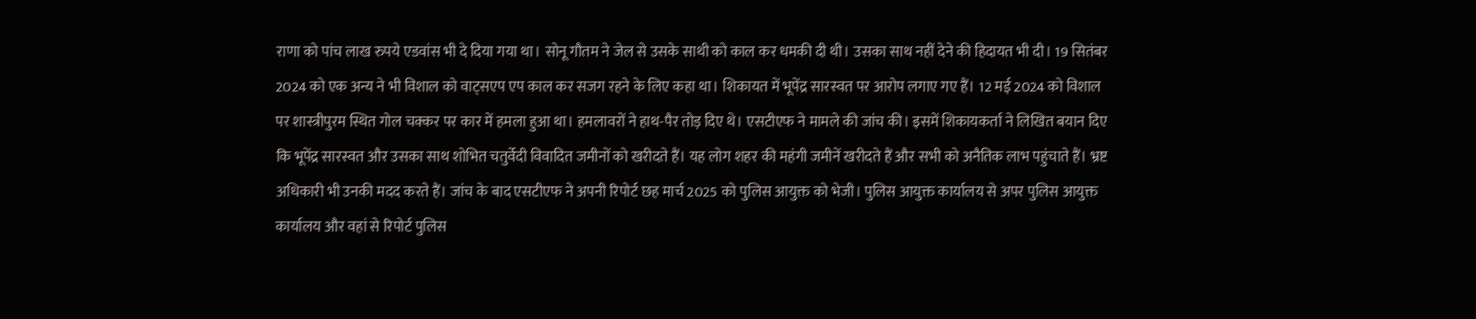राणा को पांच लाख रुपये एडवांस भी दे दिया गया था। सोनू गौतम ने जेल से उसके साथी को काल कर धमकी दी थी। उसका साथ नहीं देने की हिदायत भी दी। 19 सितंबर 2024 को एक अन्य ने भी विशाल को वाट्सएप एप काल कर सजग रहने के लिए कहा था। शिकायत में भूपेंद्र सारस्वत पर आरोप लगाए गए हैं। 12 मई 2024 को विशाल पर शास्त्रीपुरम स्थित गोल चक्कर पर कार में हमला हुआ था। हमलावरों ने हाथ-पैर तोड़ दिए थे। एसटीएफ ने मामले की जांच की। इसमें शिकायकर्ता ने लिखित बयान दिए कि भूपेंद्र सारस्वत और उसका साथ शोभित चतुर्वेदी विवादित जमीनों को खरीदते हैं। यह लोग शहर की महंगी जमीनें खरीदते हैं और सभी को अनैतिक लाभ पहुंचाते हैं। भ्रष्ट अधिकारी भी उनकी मदद करते हैं। जांच के बाद एसटीएफ ने अपनी रिपोर्ट छह मार्च 2025 को पुलिस आयुक्त को भेजी। पुलिस आयुक्त कार्यालय से अपर पुलिस आयुक्त कार्यालय और वहां से रिपोर्ट पुलिस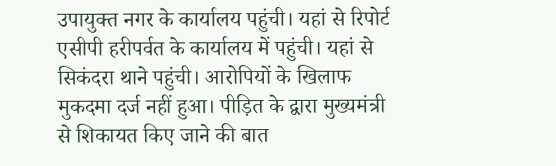उपायुक्त नगर के कार्यालय पहुंची। यहां से रिपोर्ट एसीपी हरीपर्वत के कार्यालय में पहुंची। यहां से सिकंदरा थाने पहुंची। आरोपियों के खिलाफ मुकदमा दर्ज नहीं हुआ। पीड़ित के द्वारा मुख्यमंत्री से शिकायत किए जाने की बात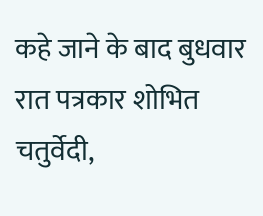कहे जाने के बाद बुधवार रात पत्रकार शोभित चतुर्वेदी,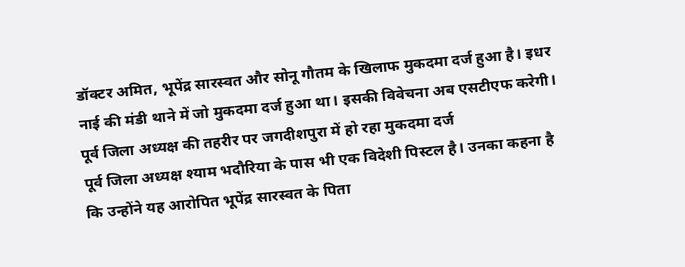डॉक्टर अमित, भूपेंद्र सारस्वत और सोनू गौतम के खिलाफ मुकदमा दर्ज हुआ है। इधर नाई की मंडी थाने में जो मुकदमा दर्ज हुआ था। इसकी विवेचना अब एसटीएफ करेगी।
पूर्व जिला अध्यक्ष की तहरीर पर जगदीशपुरा में हो रहा मुकदमा दर्ज
पूर्व जिला अध्यक्ष श्याम भदौरिया के पास भी एक विदेशी पिस्टल है। उनका कहना है कि उन्होंने यह आरोपित भूपेंद्र सारस्वत के पिता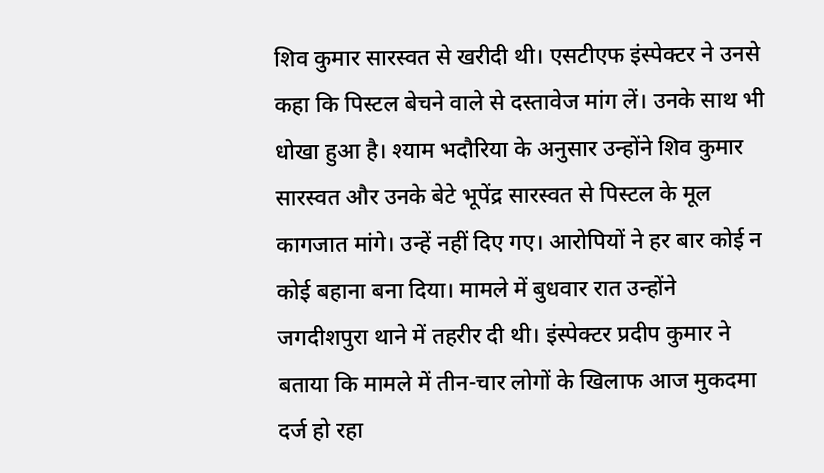शिव कुमार सारस्वत से खरीदी थी। एसटीएफ इंस्पेक्टर ने उनसे कहा कि पिस्टल बेचने वाले से दस्तावेज मांग लें। उनके साथ भी धोखा हुआ है। श्याम भदौरिया के अनुसार उन्होंने शिव कुमार सारस्वत और उनके बेटे भूपेंद्र सारस्वत से पिस्टल के मूल कागजात मांगे। उन्हें नहीं दिए गए। आरोपियों ने हर बार कोई न कोई बहाना बना दिया। मामले में बुधवार रात उन्होंने जगदीशपुरा थाने में तहरीर दी थी। इंस्पेक्टर प्रदीप कुमार ने बताया कि मामले में तीन-चार लोगों के खिलाफ आज मुकदमा दर्ज हो रहा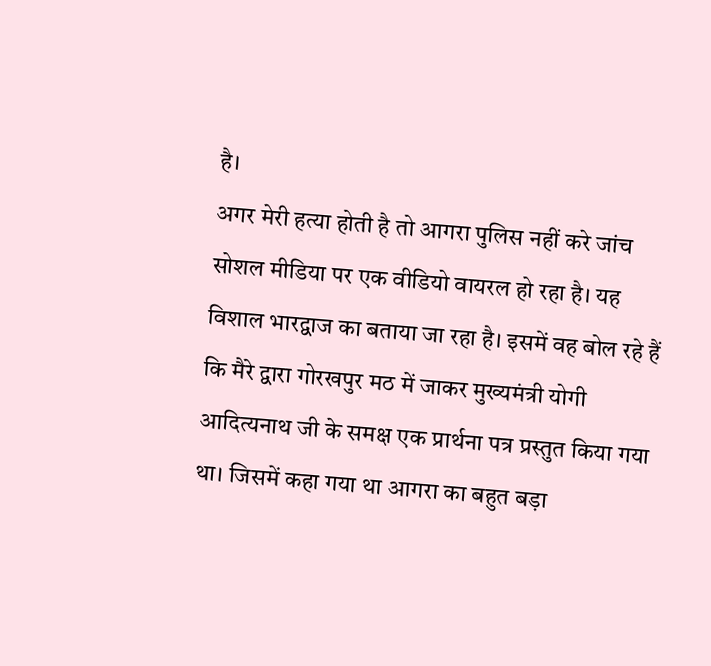है।
अगर मेरी हत्या होती है तो आगरा पुलिस नहीं करे जांच
सोशल मीडिया पर एक वीडियो वायरल हो रहा है। यह विशाल भारद्वाज का बताया जा रहा है। इसमें वह बोल रहे हैं कि मैरे द्वारा गोरखपुर मठ में जाकर मुख्यमंत्री योगी आदित्यनाथ जी के समक्ष एक प्रार्थना पत्र प्रस्तुत किया गया था। जिसमें कहा गया था आगरा का बहुत बड़ा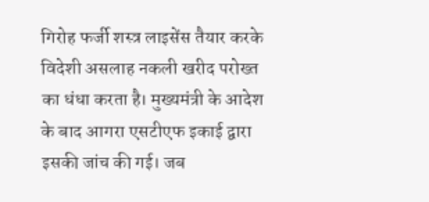गिरोह फर्जी शस्त्र लाइसेंस तैयार करके विदेशी असलाह नकली खरीद परोख्त का धंधा करता है। मुख्यमंत्री के आदेश के बाद आगरा एसटीएफ इकाई द्वारा इसकी जांच की गई। जब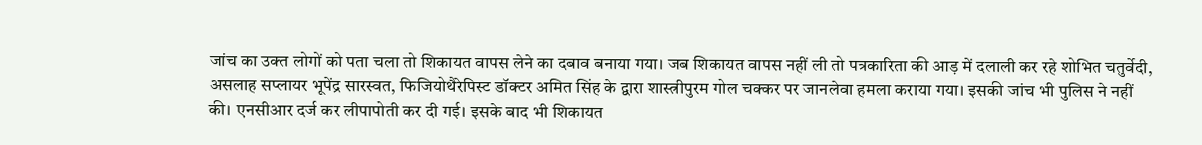जांच का उक्त लोगों को पता चला तो शिकायत वापस लेने का दबाव बनाया गया। जब शिकायत वापस नहीं ली तो पत्रकारिता की आड़ में दलाली कर रहे शोभित चतुर्वेदी, असलाह सप्लायर भूपेंद्र सारस्वत, फिजियोथैरेपिस्ट डॉक्टर अमित सिंह के द्वारा शास्त्रीपुरम गोल चक्कर पर जानलेवा हमला कराया गया। इसकी जांच भी पुलिस ने नहीं की। एनसीआर दर्ज कर लीपापोती कर दी गई। इसके बाद भी शिकायत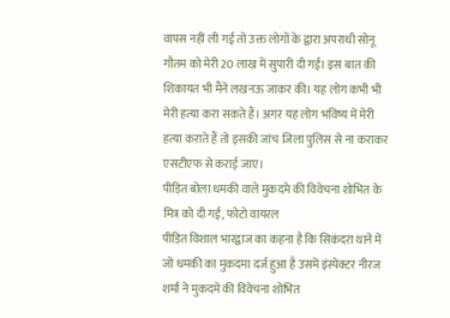वापस नहीं ली गई तो उक्त लोगों के द्वारा अपराधी सोनू गौतम को मेरी 20 लाख में सुपारी दी गई। इस बात की शिकायत भी मैंने लखनऊ जाकर की। यह लोग कभी भी मेरी हत्या करा सकते हैं। अगर यह लोग भविष्य में मेरी हत्या कराते हैं तो इसकी जांच जिला पुलिस से ना कराकर एसटीएफ से कराई जाए।
पीड़ित बोला धमकी वाले मुकदमे की विवेचना शोभित के मित्र को दी गई, फोटो वायरल
पीड़ित विशाल भारद्वाज का कहना है कि सिकंदरा थाने में जो धमकी का मुकदमा दर्ज हुआ है उसमें इंस्पेक्टर नीरज शर्मा ने मुकदमे की विवेचना शोभित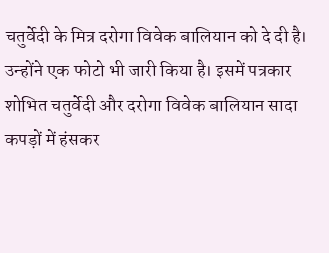चतुर्वेदी के मित्र दरोगा विवेक बालियान को दे दी है। उन्होंने एक फोटो भी जारी किया है। इसमें पत्रकार शोभित चतुर्वेदी और दरोगा विवेक बालियान सादा कपड़ों में हंसकर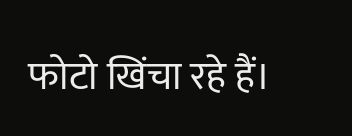फोटो खिंचा रहे हैं।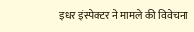इधर इंस्पेक्टर ने मामले की विवेचना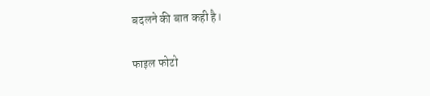बदलने की बात कही है।

फाइल फोटो